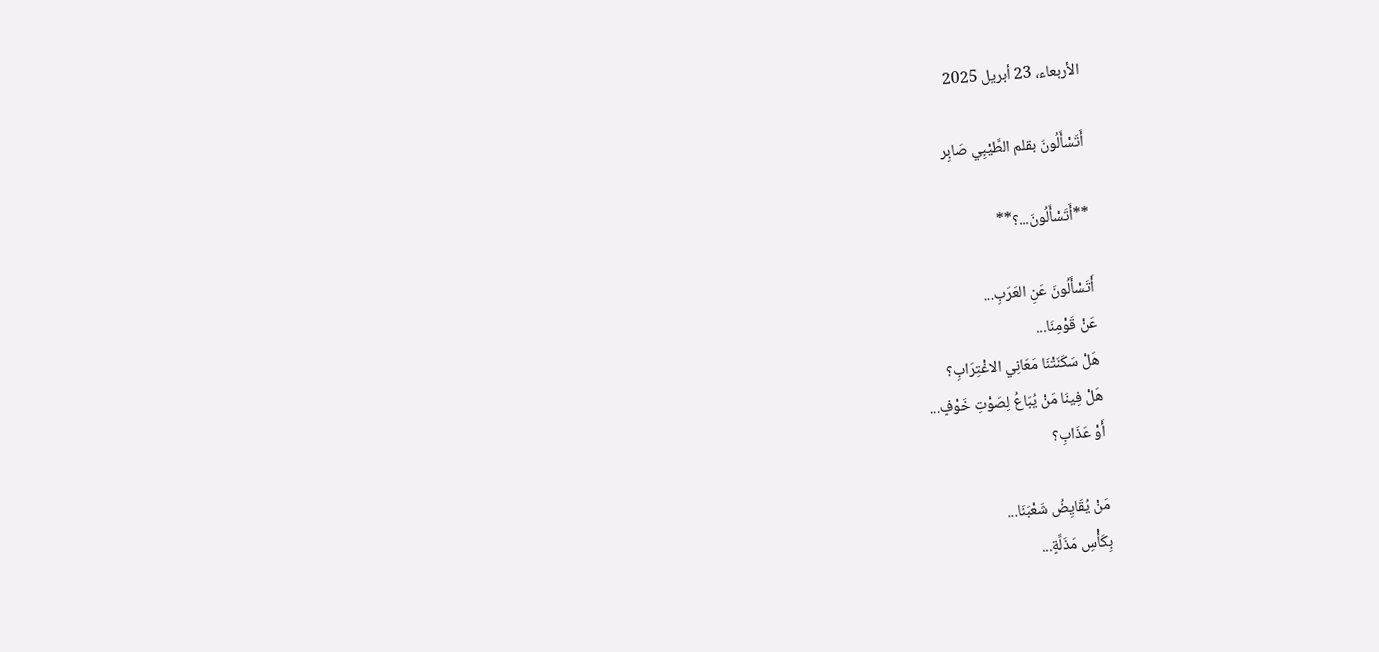الأربعاء، 23 أبريل 2025

أَتَسْأَلُونَ بقلم الطَّيْبِي صَابِر

**أَتَسْأَلُونَ...؟**

أَتَسْأَلُونَ عَنِ العَرَبِ...
عَنْ قَوْمِنَا...
هَلْ سَكَنَتْنَا مَعَانِي الاغْتِرَابِ؟
هَلْ فِينَا مَنْ يُبَاعُ لِصَوْتِ خَوْفٍ...
أَوْ عَذَابِ؟

مَنْ يُقَايِضُ شَعْبَنَا...
بِكَأْسِ مَذَلَّةٍ...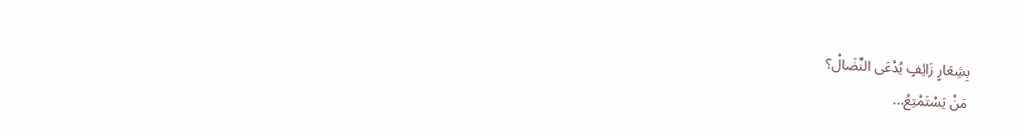بِشِعَارٍ زَائِفٍ يُدْعَى النِّضَالْ؟
مَنْ يَسْتَمْتِعُ...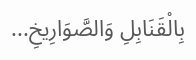بِالْقَنَابِلِ وَالصَّوَارِيخِ...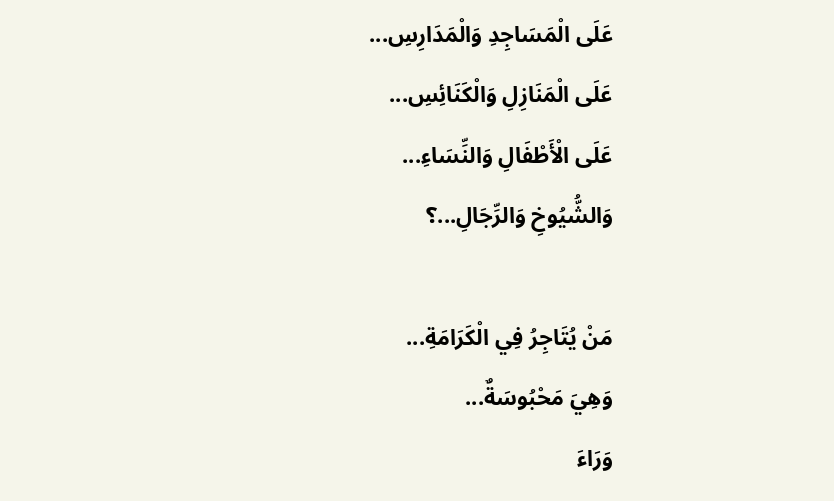عَلَى الْمَسَاجِدِ وَالْمَدَارِسِ...
عَلَى الْمَنَازِلِ وَالْكَنَائِسِ...
عَلَى الْأَطْفَالِ وَالنِّسَاءِ...
وَالشُّيُوخِ وَالرِّجَالِ...؟

مَنْ يُتَاجِرُ فِي الْكَرَامَةِ...
وَهِيَ مَحْبُوسَةٌ...
وَرَاءَ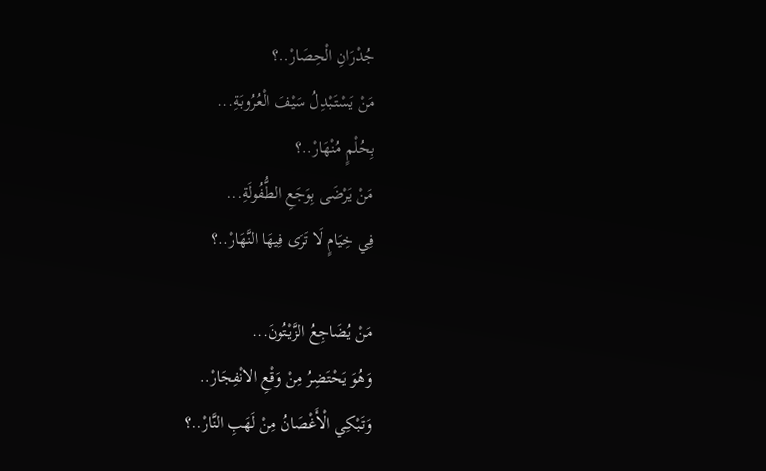جُدْرَانِ الْحِصَارْ..؟
مَنْ يَسْتَبْدِلُ سَيْفَ الْعُرُوبَةِ...
بِحُلْمٍ مُنْهَارْ..؟
مَنْ يَرْضَى بِوَجَعِ الطُّفُولَةِ...
فِي خِيَامٍ لَا تَرَى فِيهَا النَّهَارْ..؟

مَنْ يُضَاجِعُ الزَّيْتُونَ...
وَهُوَ يَحْتَضِرُ مِنْ وَقْعِ الانْفِجَارْ..
وَتَبْكِي الْأَغْصَانُ مِنْ لَهَبِ النَّارْ..؟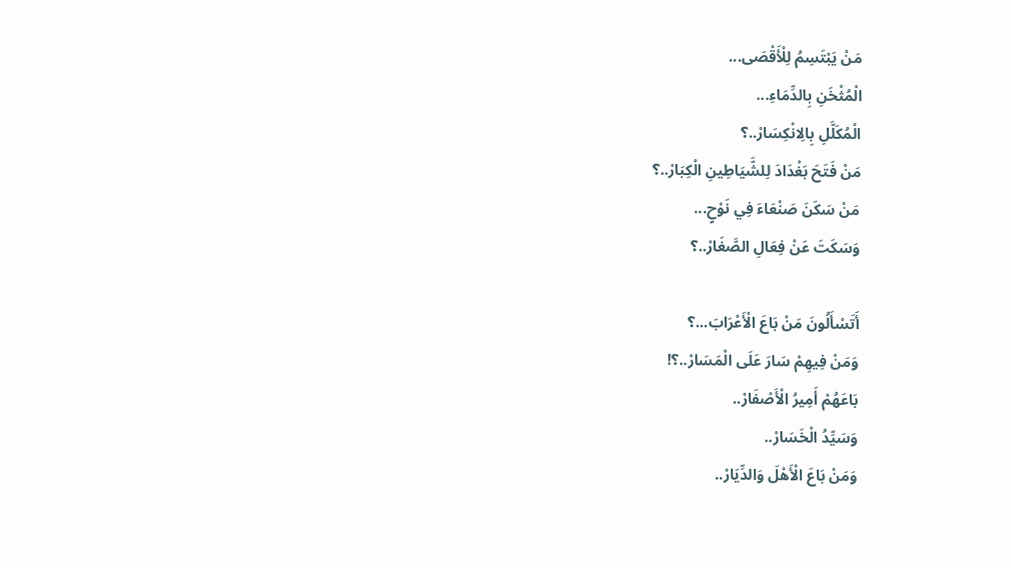مَنْ يَبْتَسِمُ لِلْأَقْصَى...
الْمُثْخَنِ بِالدِّمَاءِ...
الْمُكَلَّلِ بِالِانْكِسَارْ..؟
مَنْ فَتَحَ بَغْدَادَ لِلشَّيَاطِينِ الْكِبَارْ..؟
مَنْ سَكَنَ صَنْعَاءَ فِي نَوْحٍ...
وَسَكَتَ عَنْ فِعَالِ الصَّغَارْ..؟

أَتَسْأَلُونَ مَنْ بَاعَ الْأَعْرَابَ...؟
وَمَنْ فِيهِمْ سَارَ عَلَى الْمَسَارْ..؟!
بَاعَهُمْ أَمِيرُ الْأَصْفَارْ..
وَسَيِّدُ الْخَسَارْ..
وَمَنْ بَاعَ الْأَهْلَ وَالدِّيَارْ..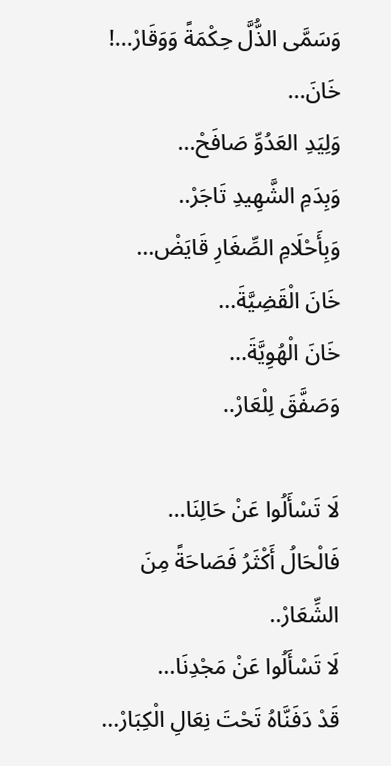وَسَمَّى الذُّلَّ حِكْمَةً وَوَقَارْ...!
خَانَ...
وَلِيَدِ العَدُوِّ صَافَحْ...
وَبِدَمِ الشَّهِيدِ تَاجَرْ..
وَبِأَحْلَامِ الصِّغَارِ قَايَضْ...
خَانَ الْقَضِيَّةَ...
خَانَ الْهُوِيَّةَ...
وَصَفَّقَ لِلْعَارْ..

لَا تَسْأَلُوا عَنْ حَالِنَا...
فَالْحَالُ أَكْثَرُ فَصَاحَةً مِنَ الشِّعَارْ..
لَا تَسْأَلُوا عَنْ مَجْدِنَا...
قَدْ دَفَنَّاهُ تَحْتَ نِعَالِ الْكِبَارْ...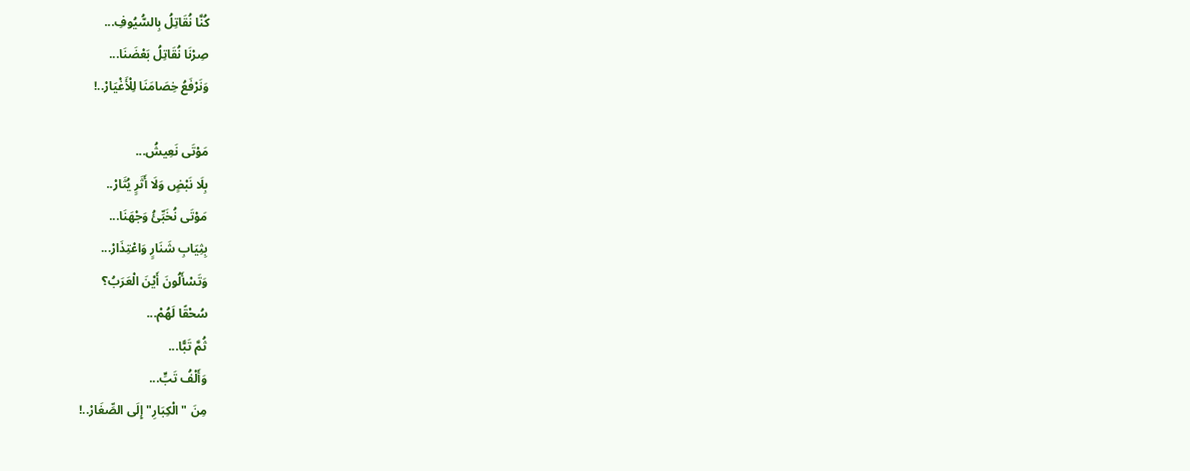كُنَّا نُقَاتِلُ بِالسُّيُوفِ...
صِرْنَا نُقَاتِلُ بَعْضَنَا...
وَنَرْفَعُ خِصَامَنَا لِلْأَغْيَارْ..!

مَوْتَى نَعِيشُ...
بِلَا نَبْضٍ وَلَا أَثَرٍ يُثَارْ..
مَوْتَى نُخَبِّئُ وَجْهَنَا...
بِثِيَابِ شَنَارٍ وَاعْتِذَارْ...
وَتَسْأَلُونَ أَيْنَ الْعَرَبُ؟
سُحْقًا لَهُمْ...
ثُمَّ تَبًّا...
وَأَلْفُ تَبٍّ...
مِنَ "الْكِبَارِ" إِلَى الصِّغَارْ..!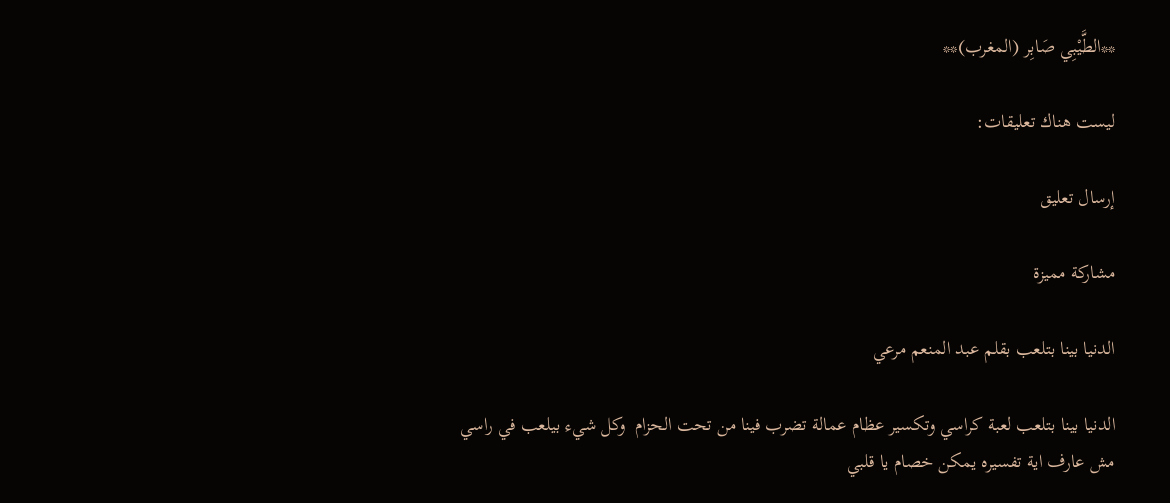**الطَّيْبِي صَابِر (المغرب)**

ليست هناك تعليقات:

إرسال تعليق

مشاركة مميزة

الدنيا بينا بتلعب بقلم عبد المنعم مرعي

الدنيا بينا بتلعب لعبة كراسي وتكسير عظام عمالة تضرب فينا من تحت الحزام  وكل شيء بيلعب في راسي مش عارف اية تفسيره يمكن خصام يا قلبي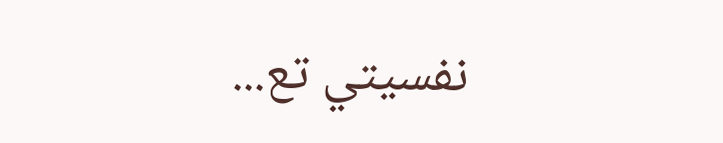نفسيتي تع...